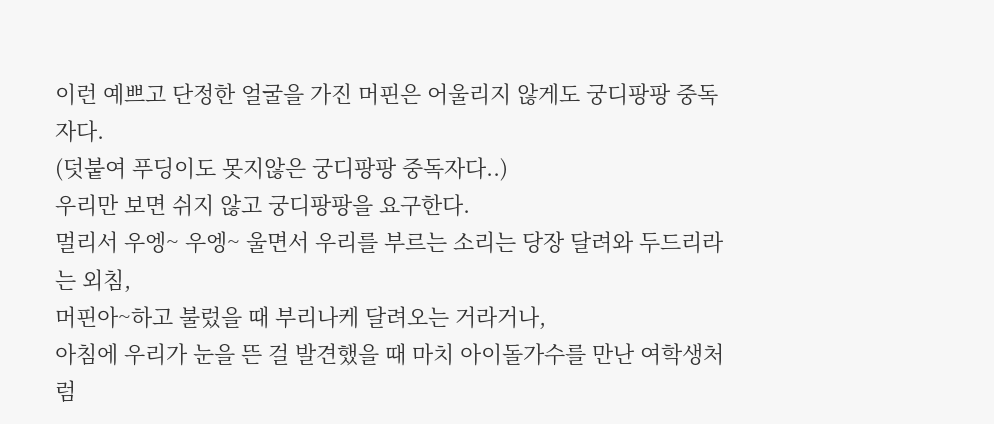이런 예쁘고 단정한 얼굴을 가진 머핀은 어울리지 않게도 궁디팡팡 중독자다.
(덧붙여 푸딩이도 못지않은 궁디팡팡 중독자다..)
우리만 보면 쉬지 않고 궁디팡팡을 요구한다.
멀리서 우엥~ 우엥~ 울면서 우리를 부르는 소리는 당장 달려와 두드리라는 외침,
머핀아~하고 불렀을 때 부리나케 달려오는 거라거나,
아침에 우리가 눈을 뜬 걸 발견했을 때 마치 아이돌가수를 만난 여학생처럼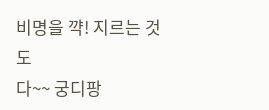비명을 꺅! 지르는 것도
다~~ 궁디팡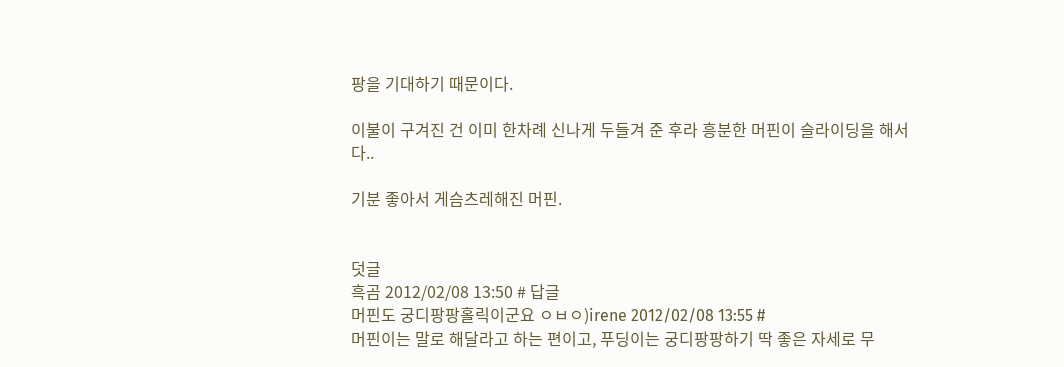팡을 기대하기 때문이다.

이불이 구겨진 건 이미 한차례 신나게 두들겨 준 후라 흥분한 머핀이 슬라이딩을 해서다..

기분 좋아서 게슴츠레해진 머핀.


덧글
흑곰 2012/02/08 13:50 # 답글
머핀도 궁디팡팡홀릭이군요 ㅇㅂㅇ)irene 2012/02/08 13:55 #
머핀이는 말로 해달라고 하는 편이고, 푸딩이는 궁디팡팡하기 딱 좋은 자세로 무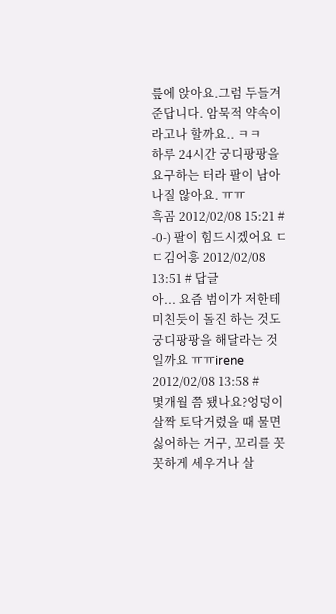릎에 앉아요.그럼 두들겨 준답니다. 암묵적 약속이라고나 할까요.. ㅋㅋ
하루 24시간 궁디팡팡을 요구하는 터라 팔이 남아나질 않아요. ㅠㅠ
흑곰 2012/02/08 15:21 #
-0-) 팔이 힘드시겠어요 ㄷㄷ김어흥 2012/02/08 13:51 # 답글
아... 요즘 범이가 저한테 미친듯이 돌진 하는 것도 궁디팡팡을 해달라는 것일까요 ㅠㅠirene 2012/02/08 13:58 #
몇개월 쯤 됐나요?엉덩이 살짝 토닥거렸을 때 물면 싫어하는 거구, 꼬리를 꼿꼿하게 세우거나 살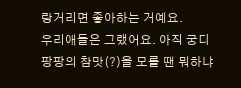랑거리면 좋아하는 거예요.
우리애들은 그랬어요. 아직 궁디팡팡의 참맛(?)을 모를 땐 뭐하냐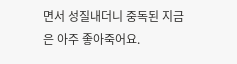면서 성질내더니 중독된 지금은 아주 좋아죽어요.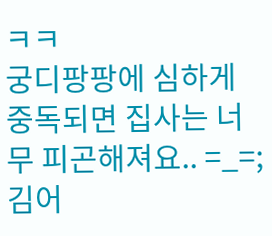ㅋㅋ
궁디팡팡에 심하게 중독되면 집사는 너무 피곤해져요.. =_=;
김어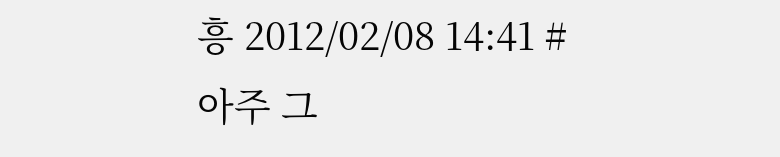흥 2012/02/08 14:41 #
아주 그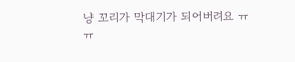냥 꼬리가 막대기가 되어버려요 ㅠㅠ